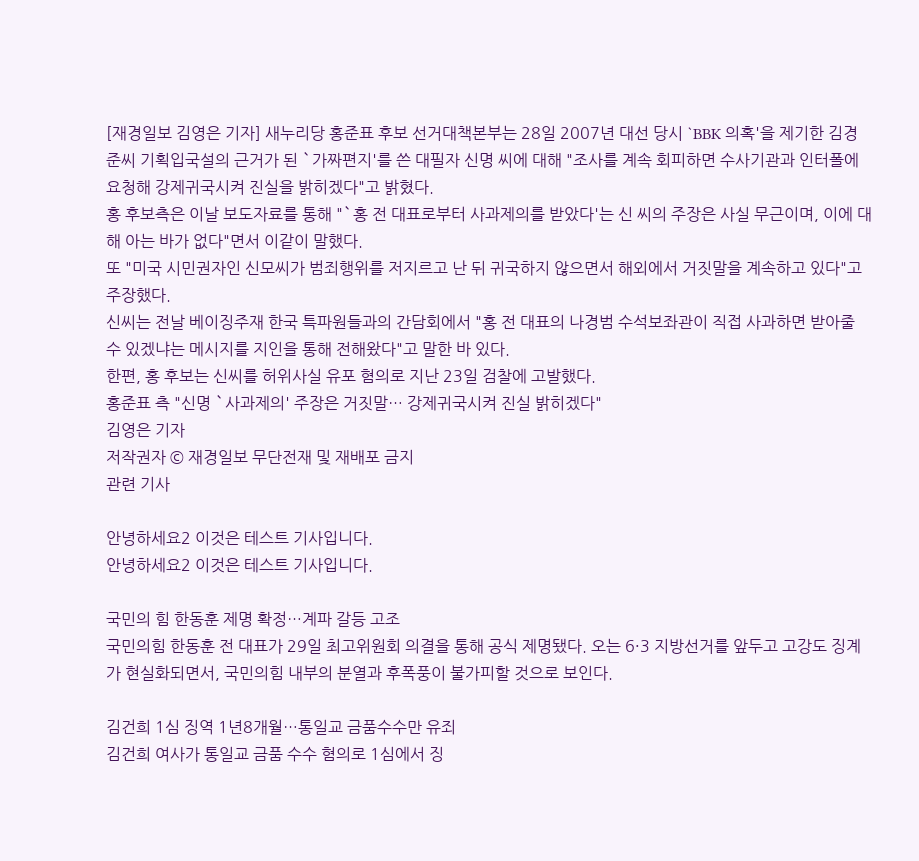[재경일보 김영은 기자] 새누리당 홍준표 후보 선거대책본부는 28일 2007년 대선 당시 `BBK 의혹'을 제기한 김경준씨 기획입국설의 근거가 된 `가짜편지'를 쓴 대필자 신명 씨에 대해 "조사를 계속 회피하면 수사기관과 인터폴에 요청해 강제귀국시켜 진실을 밝히겠다"고 밝혔다.
홍 후보측은 이날 보도자료를 통해 "`홍 전 대표로부터 사과제의를 받았다'는 신 씨의 주장은 사실 무근이며, 이에 대해 아는 바가 없다"면서 이같이 말했다.
또 "미국 시민권자인 신모씨가 범죄행위를 저지르고 난 뒤 귀국하지 않으면서 해외에서 거짓말을 계속하고 있다"고 주장했다.
신씨는 전날 베이징주재 한국 특파원들과의 간담회에서 "홍 전 대표의 나경범 수석보좌관이 직접 사과하면 받아줄 수 있겠냐는 메시지를 지인을 통해 전해왔다"고 말한 바 있다.
한편, 홍 후보는 신씨를 허위사실 유포 혐의로 지난 23일 검찰에 고발했다.
홍준표 측 "신명 `사과제의' 주장은 거짓말… 강제귀국시켜 진실 밝히겠다"
김영은 기자
저작권자 © 재경일보 무단전재 및 재배포 금지
관련 기사

안녕하세요2 이것은 테스트 기사입니다.
안녕하세요2 이것은 테스트 기사입니다.

국민의 힘 한동훈 제명 확정…계파 갈등 고조
국민의힘 한동훈 전 대표가 29일 최고위원회 의결을 통해 공식 제명됐다. 오는 6·3 지방선거를 앞두고 고강도 징계가 현실화되면서, 국민의힘 내부의 분열과 후폭풍이 불가피할 것으로 보인다.

김건희 1심 징역 1년8개월…통일교 금품수수만 유죄
김건희 여사가 통일교 금품 수수 혐의로 1심에서 징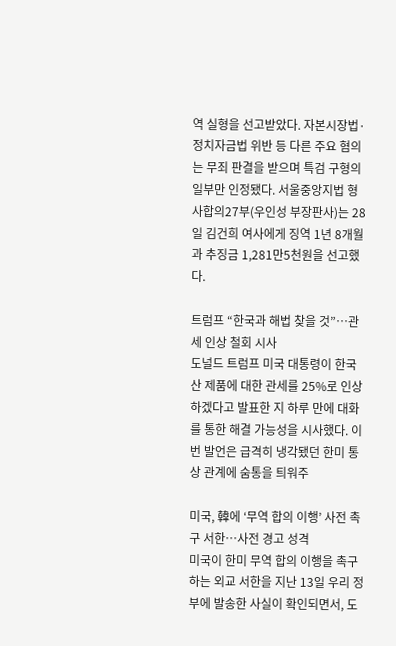역 실형을 선고받았다. 자본시장법·정치자금법 위반 등 다른 주요 혐의는 무죄 판결을 받으며 특검 구형의 일부만 인정됐다. 서울중앙지법 형사합의27부(우인성 부장판사)는 28일 김건희 여사에게 징역 1년 8개월과 추징금 1,281만5천원을 선고했다.

트럼프 “한국과 해법 찾을 것”…관세 인상 철회 시사
도널드 트럼프 미국 대통령이 한국산 제품에 대한 관세를 25%로 인상하겠다고 발표한 지 하루 만에 대화를 통한 해결 가능성을 시사했다. 이번 발언은 급격히 냉각됐던 한미 통상 관계에 숨통을 틔워주

미국, 韓에 ‘무역 합의 이행’ 사전 촉구 서한…사전 경고 성격
미국이 한미 무역 합의 이행을 촉구하는 외교 서한을 지난 13일 우리 정부에 발송한 사실이 확인되면서, 도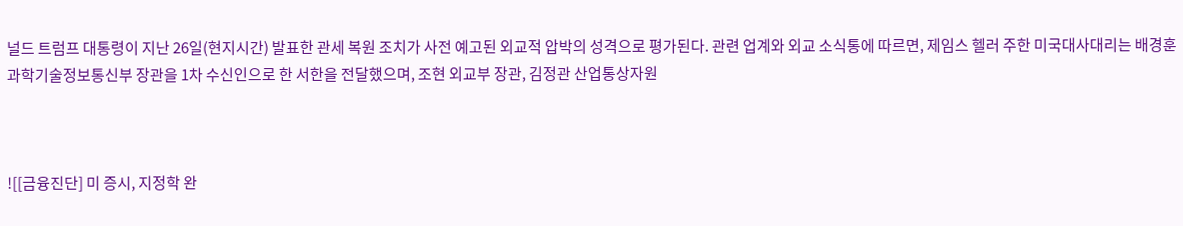널드 트럼프 대통령이 지난 26일(현지시간) 발표한 관세 복원 조치가 사전 예고된 외교적 압박의 성격으로 평가된다. 관련 업계와 외교 소식통에 따르면, 제임스 헬러 주한 미국대사대리는 배경훈 과학기술정보통신부 장관을 1차 수신인으로 한 서한을 전달했으며, 조현 외교부 장관, 김정관 산업통상자원



![[금융진단] 미 증시, 지정학 완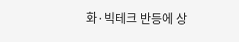화·빅테크 반등에 상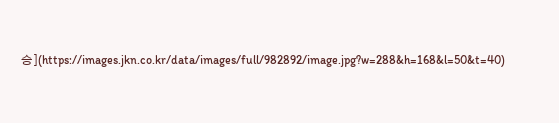승](https://images.jkn.co.kr/data/images/full/982892/image.jpg?w=288&h=168&l=50&t=40)